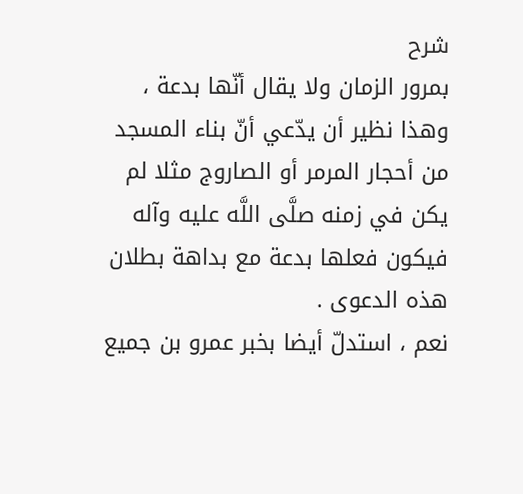شرح
بمرور الزمان ولا يقال أنّها بدعة ، وهذا نظير أن يدّعي أنّ بناء المسجد من أحجار المرمر أو الصاروج مثلا لم يكن في زمنه صلَّى اللَّه عليه وآله فيكون فعلها بدعة مع بداهة بطلان هذه الدعوى .
نعم ، استدلّ أيضا بخبر عمرو بن جميع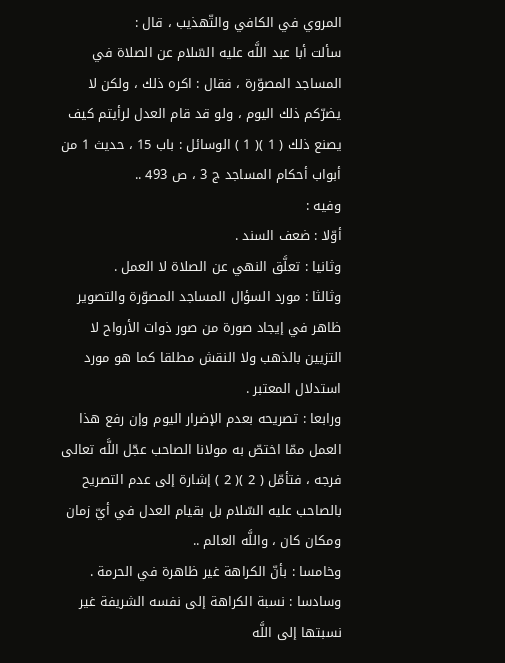المروي في الكافي والتّهذيب ، قال :
سألت أبا عبد اللَّه عليه السّلام عن الصلاة في المساجد المصوّرة ، فقال : اكره ذلك ، ولكن لا يضرّكم ذلك اليوم ، ولو قد قام العدل لرأيتم كيف يصنع ذلك ( 1 )( 1 ) الوسائل : باب 15 ، حديث 1 من أبواب أحكام المساجد ج 3 ، ص 493 ..
وفيه :
أوّلا : ضعف السند .
وثانيا : تعلَّق النهي عن الصلاة لا العمل .
وثالثا : مورد السؤال المساجد المصوّرة والتصوير ظاهر في إيجاد صورة من صور ذوات الأرواح لا التزيين بالذهب ولا النقش مطلقا كما هو مورد استدلال المعتبر .
ورابعا : تصريحه بعدم الإضرار اليوم وإن رفع هذا العمل ممّا اختصّ به مولانا الصاحب عجّل اللَّه تعالى فرجه ، فتأمّل ( 2 )( 2 ) إشارة إلى عدم التصريح بالصاحب عليه السّلام بل بقيام العدل في أيّ زمان ومكان كان ، واللَّه العالم ..
وخامسا : بأنّ الكراهة غير ظاهرة في الحرمة .
وسادسا : نسبة الكراهة إلى نفسه الشريفة غير نسبتها إلى اللَّه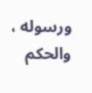ورسوله ، والحكم